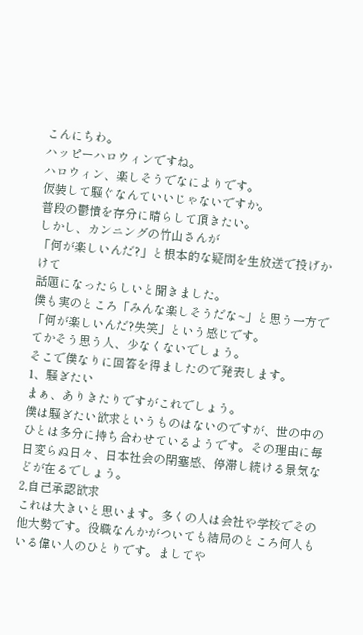こんにちわ。
ハッピーハロウィンですね。
ハロウィン、楽しそうでなによりです。
仮装して騒ぐなんていいじゃないですか。
普段の鬱憤を存分に晴らして頂きたい。
しかし、カンニングの竹山さんが
「何が楽しいんだ?」と根本的な疑問を生放送で投げかけて
話題になったらしいと聞きました。
僕も実のところ「みんな楽しそうだな~」と思う一方で
「何が楽しいんだ?失笑」という感じです。
てかそう思う人、少なくないでしょう。
そこで僕なりに回答を得ましたので発表します。
1、騒ぎたい
まぁ、ありきたりですがこれでしょう。
僕は騒ぎたい欲求というものはないのですが、世の中のひとは多分に持ち合わせているようです。その理由に毎日変らぬ日々、日本社会の閉塞感、停滞し続ける景気などが在るでしょう。
2,自己承認欲求
これは大きいと思います。多くの人は会社や学校でその他大勢です。役職なんかがついても結局のところ何人もいる偉い人のひとりです。ましてや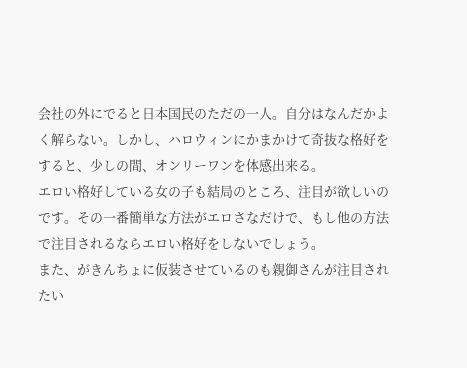会社の外にでると日本国民のただの一人。自分はなんだかよく解らない。しかし、ハロウィンにかまかけて奇抜な格好をすると、少しの間、オンリーワンを体感出来る。
エロい格好している女の子も結局のところ、注目が欲しいのです。その一番簡単な方法がエロさなだけで、もし他の方法で注目されるならエロい格好をしないでしょう。
また、がきんちょに仮装させているのも親御さんが注目されたい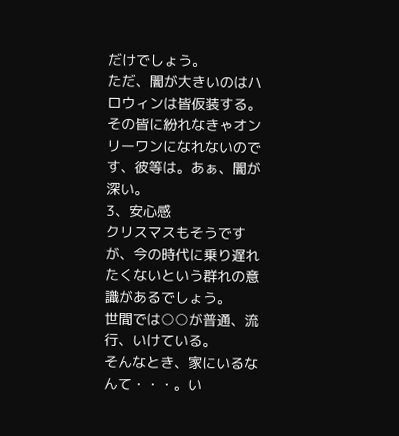だけでしょう。
ただ、闇が大きいのはハロウィンは皆仮装する。その皆に紛れなきゃオンリーワンになれないのです、彼等は。あぁ、闇が深い。
3、安心感
クリスマスもそうですが、今の時代に乗り遅れたくないという群れの意識があるでしょう。
世間では○○が普通、流行、いけている。
そんなとき、家にいるなんて・・・。い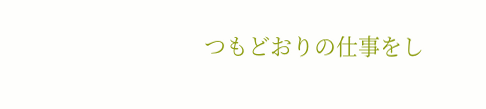つもどおりの仕事をし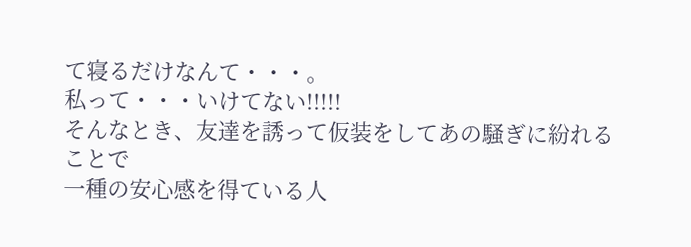て寝るだけなんて・・・。
私って・・・いけてない!!!!!
そんなとき、友達を誘って仮装をしてあの騒ぎに紛れることで
一種の安心感を得ている人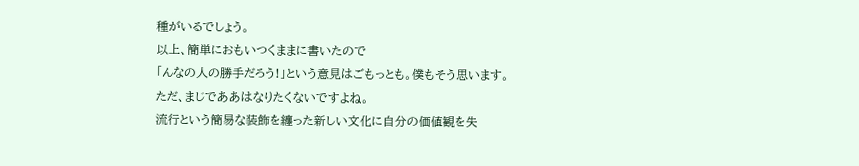種がいるでしょう。
以上、簡単におもいつくままに書いたので
「んなの人の勝手だろう!」という意見はごもっとも。僕もそう思います。
ただ、まじでああはなりたくないですよね。
流行という簡易な装飾を纏った新しい文化に自分の価値観を失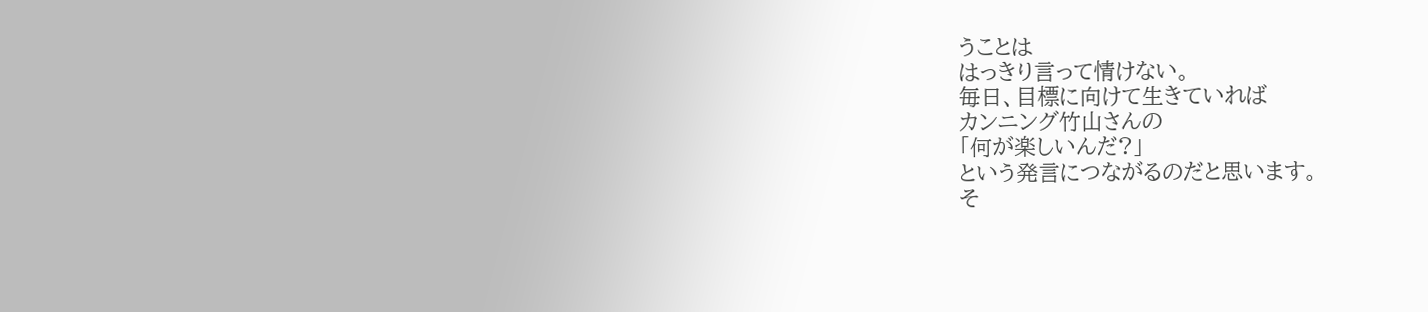うことは
はっきり言って情けない。
毎日、目標に向けて生きていれば
カンニング竹山さんの
「何が楽しいんだ?」
という発言につながるのだと思います。
そ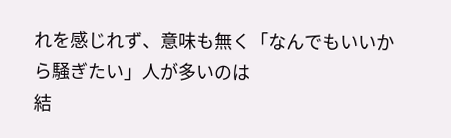れを感じれず、意味も無く「なんでもいいから騒ぎたい」人が多いのは
結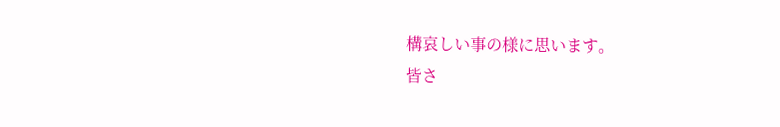構哀しい事の様に思います。
皆さ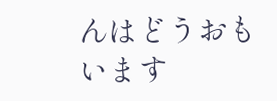んはどうおもいます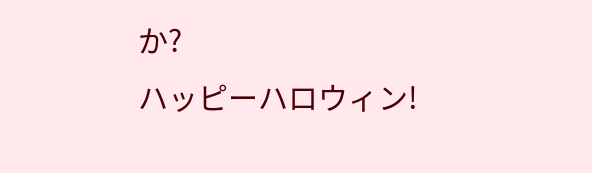か?
ハッピーハロウィン!